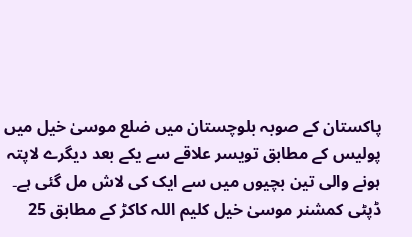پاکستان کے صوبہ بلوچستان میں ضلع موسیٰ خیل میں پولیس کے مطابق تویسر علاقے سے یکے بعد دیگرے لاپتہ ہونے والی تین بچیوں میں سے ایک کی لاش مل گئی ہے۔
ڈپٹی کمشنر موسیٰ خیل کلیم اللہ کاکڑ کے مطابق 25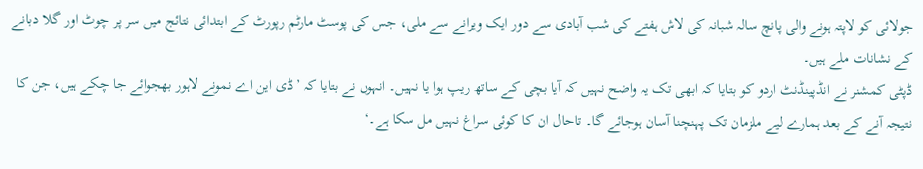جولائی کو لاپتہ ہونے والی پانچ سالہ شبانہ کی لاش ہفتے کی شب آبادی سے دور ایک ویرانے سے ملی، جس کی پوسٹ مارٹم رپورٹ کے ابتدائی نتائج میں سر پر چوٹ اور گلا دبانے کے نشانات ملے ہیں۔
ڈپٹی کمشنر نے انڈپینڈنٹ اردو کو بتایا کہ ابھی تک یہ واضح نہیں کہ آیا بچی کے ساتھ ریپ ہوا یا نہیں۔ انہوں نے بتایا کہ ’ڈی این اے نمونے لاہور بھجوائے جا چکے ہیں، جن کا نتیجہ آنے کے بعد ہمارے لیے ملزمان تک پہنچنا آسان ہوجائے گا۔ تاحال ان کا کوئی سراغ نہیں مل سکا ہے۔‘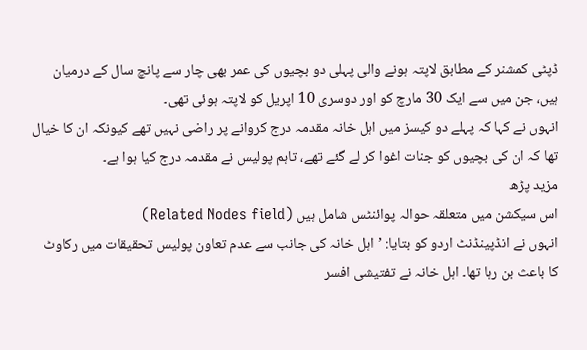ڈپٹی کمشنر کے مطابق لاپتہ ہونے والی پہلی دو بچیوں کی عمر بھی چار سے پانچ سال کے درمیان ہیں، جن میں سے ایک 30 مارچ کو اور دوسری 10 اپریل کو لاپتہ ہوئی تھی۔
انہوں نے کہا کہ پہلے دو کیسز میں اہل خانہ مقدمہ درج کروانے پر راضی نہیں تھے کیونکہ ان کا خیال تھا کہ ان کی بچیوں کو جنات اغوا کر لے گئے تھے، تاہم پولیس نے مقدمہ درج کیا ہوا ہے۔
مزید پڑھ
اس سیکشن میں متعلقہ حوالہ پوائنٹس شامل ہیں (Related Nodes field)
انہوں نے انڈپینڈنٹ اردو کو بتایا: ’اہل خانہ کی جانب سے عدم تعاون پولیس تحقیقات میں رکاوٹ کا باعث بن رہا تھا۔ اہل خانہ نے تفتیشی افسر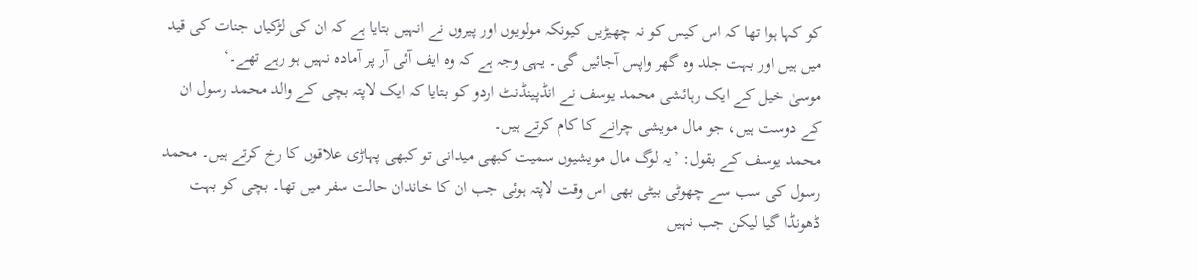کو کہا ہوا تھا کہ اس کیس کو نہ چھیڑیں کیونکہ مولویوں اور پیروں نے انہیں بتایا ہے کہ ان کی لڑکیاں جنات کی قید میں ہیں اور بہت جلد وہ گھر واپس آجائیں گی۔ یہی وجہ ہے کہ وہ ایف آئی آر پر آمادہ نہیں ہو رہے تھے۔‘
موسیٰ خیل کے ایک رہائشی محمد یوسف نے انڈپینڈنٹ اردو کو بتایا کہ ایک لاپتہ بچی کے والد محمد رسول ان کے دوست ہیں، جو مال مویشی چرانے کا کام کرتے ہیں۔
محمد یوسف کے بقول: ’یہ لوگ مال مویشیوں سمیت کبھی میدانی تو کبھی پہاڑی علاقوں کا رخ کرتے ہیں۔ محمد رسول کی سب سے چھوٹی بیٹی بھی اس وقت لاپتہ ہوئی جب ان کا خاندان حالت سفر میں تھا۔ بچی کو بہت ڈھونڈا گیا لیکن جب نہیں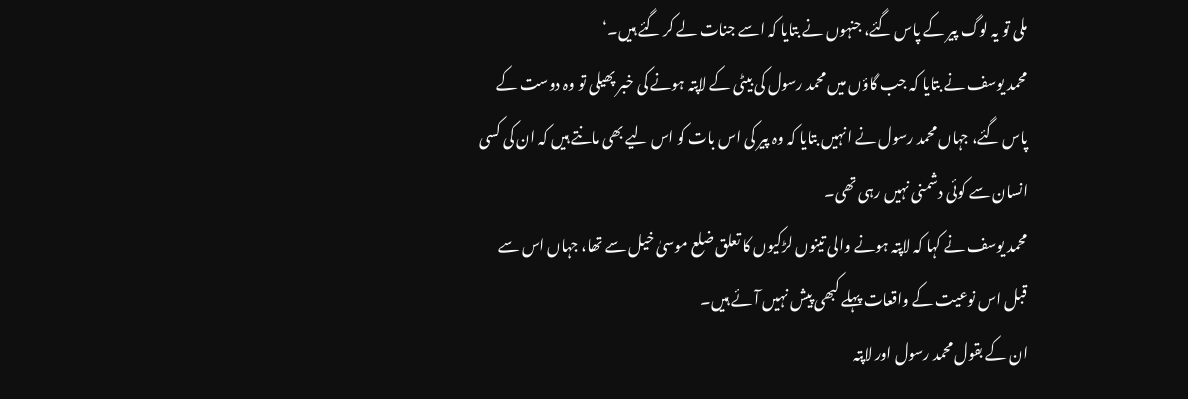ملی تو یہ لوگ پیر کے پاس گئے، جنہوں نے بتایا کہ اسے جنات لے کر گئے ہیں۔‘
محمد یوسف نے بتایا کہ جب گاؤں میں محمد رسول کی بیٹی کے لاپتہ ہونے کی خبر پھیلی تو وہ دوست کے پاس گئے، جہاں محمد رسول نے انہیں بتایا کہ وہ پیر کی اس بات کو اس لیے بھی مانتے ہیں کہ ان کی کسی انسان سے کوئی دشمنی نہیں رہی تھی۔
محمد یوسف نے کہا کہ لاپتہ ہونے والی تینوں لڑکیوں کا تعلق ضلع موسیٰ خیل سے تھا، جہاں اس سے قبل اس نوعیت کے واقعات پہلے کبھی پیش نہیں آئے ہیں۔
ان کے بقول محمد رسول اور لاپتہ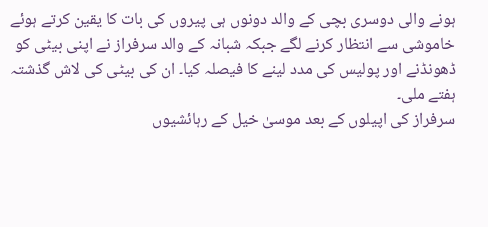ہونے والی دوسری بچی کے والد دونوں ہی پیروں کی بات کا یقین کرتے ہوئے خاموشی سے انتظار کرنے لگے جبکہ شبانہ کے والد سرفراز نے اپنی بیٹی کو ڈھونڈنے اور پولیس کی مدد لینے کا فیصلہ کیا۔ ان کی بیٹی کی لاش گذشتہ ہفتے ملی۔
سرفراز کی اپیلوں کے بعد موسیٰ خیل کے رہائشیوں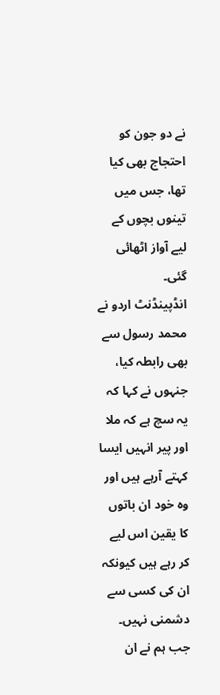نے دو جون کو احتجاج بھی کیا تھا، جس میں تینوں بچوں کے لیے آواز اٹھائی گئی۔
انڈپینڈنٹ اردو نے محمد رسول سے بھی رابطہ کیا، جنہوں نے کہا کہ یہ سچ ہے کہ ملا اور پیر انہیں ایسا کہتے آرہے ہیں اور وہ خود ان باتوں کا یقین اس لیے کر رہے ہیں کیونکہ ان کی کسی سے دشمنی نہیں۔
جب ہم نے ان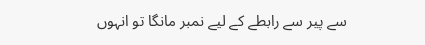سے پیر سے رابطے کے لیے نمبر مانگا تو انہوں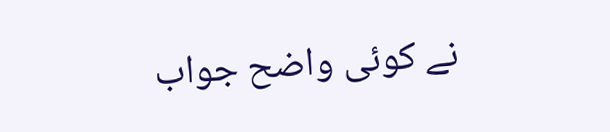نے کوئی واضح جواب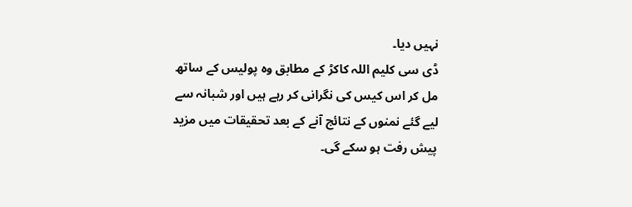نہیں دیا۔
ڈی سی کلیم اللہ کاکڑ کے مطابق وہ پولیس کے ساتھ مل کر اس کیس کی نگرانی کر رہے ہیں اور شبانہ سے لیے گئے نمنوں کے نتائج آنے کے بعد تحقیقات میں مزید پیش رفت ہو سکے گی۔